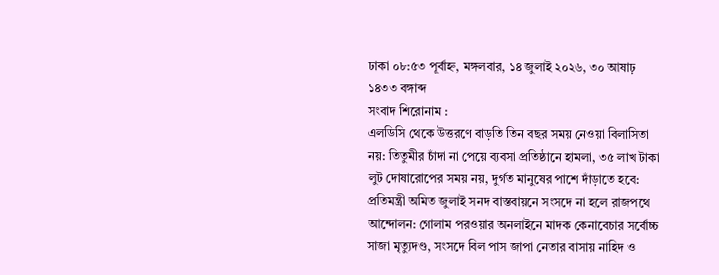ঢাকা ০৮:৫৩ পূর্বাহ্ন, মঙ্গলবার, ১৪ জুলাই ২০২৬, ৩০ আষাঢ় ১৪৩৩ বঙ্গাব্দ
সংবাদ শিরোনাম :
এলডিসি থেকে উত্তরণে বাড়তি তিন বছর সময় নেওয়া বিলাসিতা নয়: তিতুমীর চাঁদা না পেয়ে ব্যবসা প্রতিষ্ঠানে হামলা, ৩৫ লাখ টাকা লুট দোষারোপের সময় নয়, দুর্গত মানুষের পাশে দাঁড়াতে হবে: প্রতিমন্ত্রী অমিত জুলাই সনদ বাস্তবায়নে সংসদে না হলে রাজপথে আন্দোলন: গোলাম পরওয়ার অনলাইনে মাদক কেনাবেচার সর্বোচ্চ সাজা মৃত্যুদণ্ড, সংসদে বিল পাস জাপা নেতার বাসায় নাহিদ ও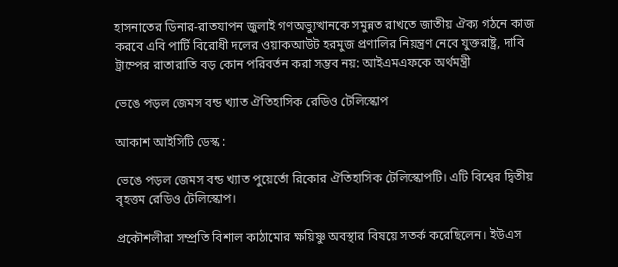হাসনাতের ডিনার-রাতযাপন জুলাই গণঅভ্যুত্থানকে সমুন্নত রাখতে জাতীয় ঐক্য গঠনে কাজ করবে এবি পার্টি বিরোধী দলের ওয়াকআউট হরমুজ প্রণালির নিয়ন্ত্রণ নেবে যুক্তরাষ্ট্র, দাবি ট্রাম্পের রাতারাতি বড় কোন পরিবর্তন করা সম্ভব নয়: আইএমএফকে অর্থমন্ত্রী

ভেঙে পড়ল জেমস বন্ড খ্যাত ঐতিহাসিক রেডিও টেলিস্কোপ

আকাশ আইসিটি ডেস্ক :

ভেঙে পড়ল জেমস বন্ড খ্যাত পুয়ের্তো রিকোর ঐতিহাসিক টেলিস্কোপটি। এটি বিশ্বের দ্বিতীয় বৃহত্তম রেডিও টেলিস্কোপ।

প্রকৌশলীরা সম্প্রতি বিশাল কাঠামোর ক্ষয়িষ্ণু অবস্থার বিষয়ে সতর্ক করেছিলেন। ইউএস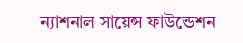ন্যাশনাল সায়েন্স ফাউন্ডেশন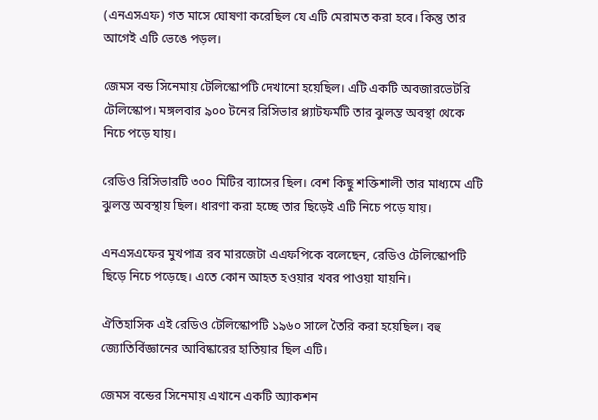(এনএসএফ) গত মাসে ঘোষণা করেছিল যে এটি মেরামত করা হবে। কিন্তু তার আগেই এটি ভেঙে পড়ল।

জেমস বন্ড সিনেমায় টেলিস্কোপটি দেখানো হয়েছিল। এটি একটি অবজারভেটরি টেলিস্কোপ। মঙ্গলবার ৯০০ টনের রিসিভার প্ল্যাটফর্মটি তার ঝুলন্ত অবস্থা থেকে নিচে পড়ে যায়।

রেডিও রিসিভারটি ৩০০ মিটির ব্যাসের ছিল। বেশ কিছু শক্তিশালী তার মাধ্যমে এটি ঝুলন্ত অবস্থায় ছিল। ধারণা করা হচ্ছে তার ছিড়েই এটি নিচে পড়ে যায়।

এনএসএফের মুখপাত্র রব মারজেটা এএফপিকে বলেছেন, রেডিও টেলিস্কোপটি ছিড়ে নিচে পড়েছে। এতে কোন আহত হওয়ার খবর পাওয়া যায়নি।

ঐতিহাসিক এই রেডিও টেলিস্কোপটি ১৯৬০ সালে তৈরি করা হয়েছিল। বহু জ্যোতির্বিজ্ঞানের আবিষ্কারের হাতিয়ার ছিল এটি।

জেমস বন্ডের সিনেমায় এখানে একটি অ্যাকশন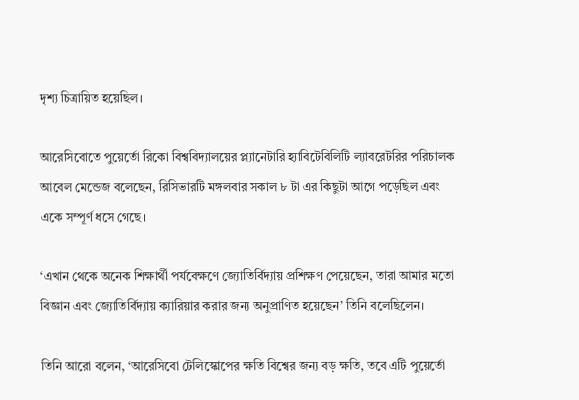দৃশ্য চিত্রায়িত হয়েছিল।

আরেসিবোতে পুয়ের্তো রিকো বিশ্ববিদ্যালয়ের প্ল্যানেটারি হ্যাবিটেবিলিটি ল্যাবরেটরির পরিচালক আবেল মেন্ডেজ বলেছেন, রিসিভারটি মঙ্গলবার সকাল ৮ টা এর কিছুটা আগে পড়েছিল এবং একে সম্পূর্ণ ধসে গেছে।

‘এখান থেকে অনেক শিক্ষার্থী পর্যবেক্ষণে জ্যোতির্বিদ্যায় প্রশিক্ষণ পেয়েছেন, তারা আমার মতো বিজ্ঞান এবং জ্যোতির্বিদ্যায় ক্যারিয়ার করার জন্য অনুপ্রাণিত হয়েছেন’ তিনি বলেছিলেন।

তিনি আরো বলেন, ‘আরেসিবো টেলিস্কোপের ক্ষতি বিশ্বের জন্য বড় ক্ষতি, তবে এটি পুয়ের্তো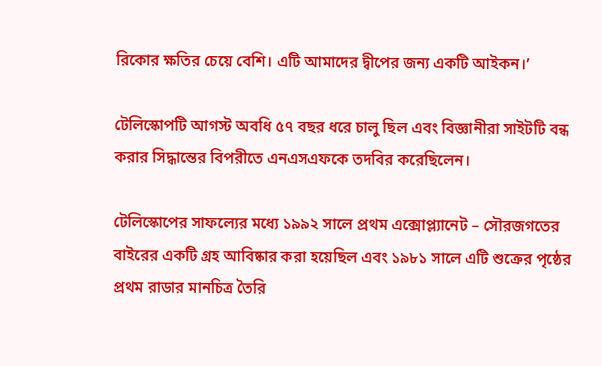রিকোর ক্ষতির চেয়ে বেশি। এটি আমাদের দ্বীপের জন্য একটি আইকন।’

টেলিস্কোপটি আগস্ট অবধি ৫৭ বছর ধরে চালু ছিল এবং বিজ্ঞানীরা সাইটটি বন্ধ করার সিদ্ধান্তের বিপরীতে এনএসএফকে তদবির করেছিলেন।

টেলিস্কোপের সাফল্যের মধ্যে ১৯৯২ সালে প্রথম এক্সোপ্ল্যানেট – সৌরজগতের বাইরের একটি গ্রহ আবিষ্কার করা হয়েছিল এবং ১৯৮১ সালে এটি শুক্রের পৃষ্ঠের প্রথম রাডার মানচিত্র তৈরি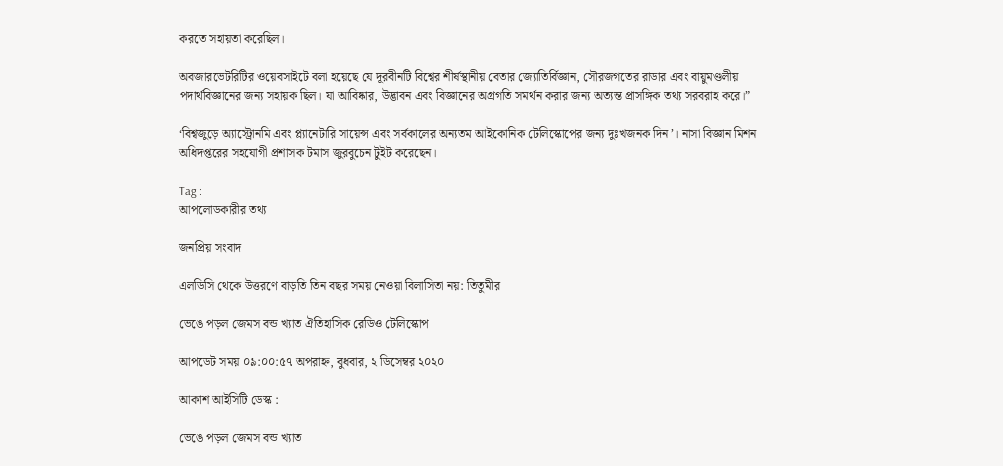করতে সহায়তা করেছিল।

অবজারভেটরিটির ওয়েবসাইটে বলা হয়েছে যে দূরবীনটি বিশ্বের শীর্ষস্থানীয় বেতার জ্যোতির্বিজ্ঞান, সৌরজগতের রাডার এবং বায়ুমণ্ডলীয় পদার্থবিজ্ঞানের জন্য সহায়ক ছিল। যা আবিষ্কার, উদ্ভাবন এবং বিজ্ঞানের অগ্রগতি সমর্থন করার জন্য অত্যন্ত প্রাসঙ্গিক তথ্য সরবরাহ করে।”

‘বিশ্বজুড়ে অ্যাস্ট্রোনমি এবং প্ল্যানেটারি সায়েন্স এবং সর্বকালের অন্যতম আইকোনিক টেলিস্কোপের জন্য দুঃখজনক দিন’। নাসা বিজ্ঞান মিশন অধিদপ্তরের সহযোগী প্রশাসক টমাস জুরবুচেন টুইট করেছেন।

Tag :
আপলোডকারীর তথ্য

জনপ্রিয় সংবাদ

এলডিসি থেকে উত্তরণে বাড়তি তিন বছর সময় নেওয়া বিলাসিতা নয়: তিতুমীর

ভেঙে পড়ল জেমস বন্ড খ্যাত ঐতিহাসিক রেডিও টেলিস্কোপ

আপডেট সময় ০৯:০০:৫৭ অপরাহ্ন, বুধবার, ২ ডিসেম্বর ২০২০

আকাশ আইসিটি ডেস্ক :

ভেঙে পড়ল জেমস বন্ড খ্যাত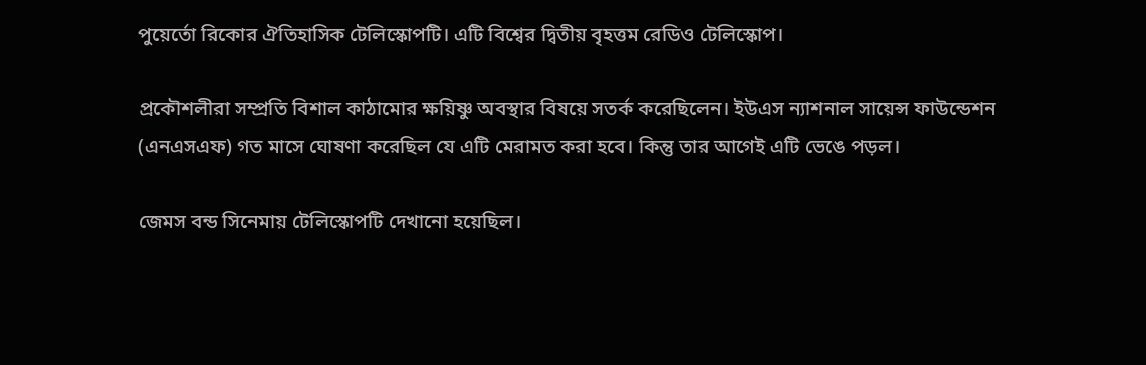পুয়ের্তো রিকোর ঐতিহাসিক টেলিস্কোপটি। এটি বিশ্বের দ্বিতীয় বৃহত্তম রেডিও টেলিস্কোপ।

প্রকৌশলীরা সম্প্রতি বিশাল কাঠামোর ক্ষয়িষ্ণু অবস্থার বিষয়ে সতর্ক করেছিলেন। ইউএস ন্যাশনাল সায়েন্স ফাউন্ডেশন (এনএসএফ) গত মাসে ঘোষণা করেছিল যে এটি মেরামত করা হবে। কিন্তু তার আগেই এটি ভেঙে পড়ল।

জেমস বন্ড সিনেমায় টেলিস্কোপটি দেখানো হয়েছিল।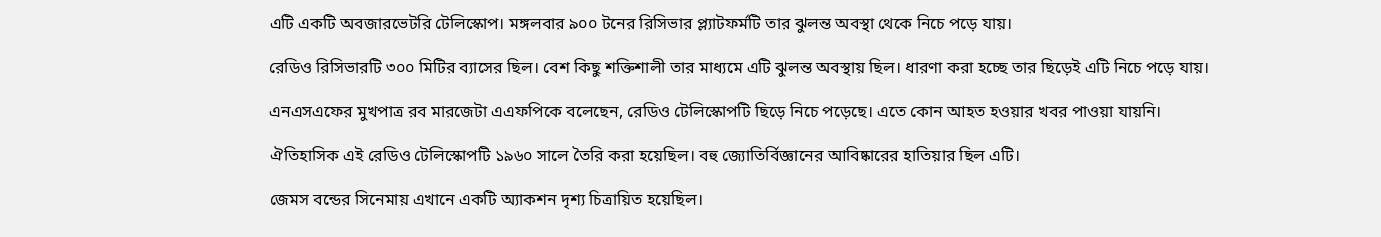এটি একটি অবজারভেটরি টেলিস্কোপ। মঙ্গলবার ৯০০ টনের রিসিভার প্ল্যাটফর্মটি তার ঝুলন্ত অবস্থা থেকে নিচে পড়ে যায়।

রেডিও রিসিভারটি ৩০০ মিটির ব্যাসের ছিল। বেশ কিছু শক্তিশালী তার মাধ্যমে এটি ঝুলন্ত অবস্থায় ছিল। ধারণা করা হচ্ছে তার ছিড়েই এটি নিচে পড়ে যায়।

এনএসএফের মুখপাত্র রব মারজেটা এএফপিকে বলেছেন, রেডিও টেলিস্কোপটি ছিড়ে নিচে পড়েছে। এতে কোন আহত হওয়ার খবর পাওয়া যায়নি।

ঐতিহাসিক এই রেডিও টেলিস্কোপটি ১৯৬০ সালে তৈরি করা হয়েছিল। বহু জ্যোতির্বিজ্ঞানের আবিষ্কারের হাতিয়ার ছিল এটি।

জেমস বন্ডের সিনেমায় এখানে একটি অ্যাকশন দৃশ্য চিত্রায়িত হয়েছিল।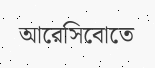আরেসিবোতে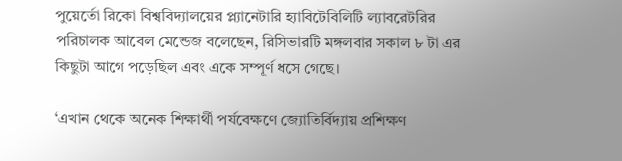পুয়ের্তো রিকো বিশ্ববিদ্যালয়ের প্ল্যানেটারি হ্যাবিটেবিলিটি ল্যাবরেটরির পরিচালক আবেল মেন্ডেজ বলেছেন, রিসিভারটি মঙ্গলবার সকাল ৮ টা এর কিছুটা আগে পড়েছিল এবং একে সম্পূর্ণ ধসে গেছে।

‘এখান থেকে অনেক শিক্ষার্থী পর্যবেক্ষণে জ্যোতির্বিদ্যায় প্রশিক্ষণ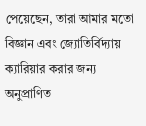পেয়েছেন, তারা আমার মতো বিজ্ঞান এবং জ্যোতির্বিদ্যায় ক্যারিয়ার করার জন্য অনুপ্রাণিত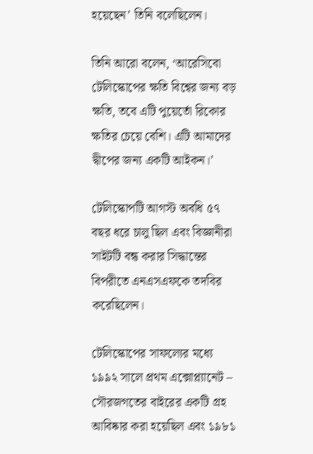হয়েছেন’ তিনি বলেছিলেন।

তিনি আরো বলেন, ‘আরেসিবো টেলিস্কোপের ক্ষতি বিশ্বের জন্য বড় ক্ষতি, তবে এটি পুয়ের্তো রিকোর ক্ষতির চেয়ে বেশি। এটি আমাদের দ্বীপের জন্য একটি আইকন।’

টেলিস্কোপটি আগস্ট অবধি ৫৭ বছর ধরে চালু ছিল এবং বিজ্ঞানীরা সাইটটি বন্ধ করার সিদ্ধান্তের বিপরীতে এনএসএফকে তদবির করেছিলেন।

টেলিস্কোপের সাফল্যের মধ্যে ১৯৯২ সালে প্রথম এক্সোপ্ল্যানেট – সৌরজগতের বাইরের একটি গ্রহ আবিষ্কার করা হয়েছিল এবং ১৯৮১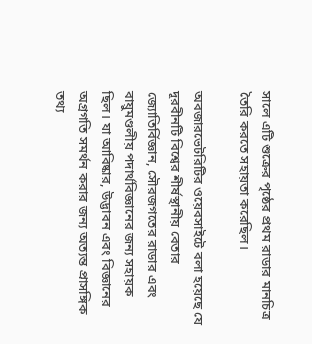সালে এটি শুক্রের পৃষ্ঠের প্রথম রাডার মানচিত্র তৈরি করতে সহায়তা করেছিল।

অবজারভেটরিটির ওয়েবসাইটে বলা হয়েছে যে দূরবীনটি বিশ্বের শীর্ষস্থানীয় বেতার জ্যোতির্বিজ্ঞান, সৌরজগতের রাডার এবং বায়ুমণ্ডলীয় পদার্থবিজ্ঞানের জন্য সহায়ক ছিল। যা আবিষ্কার, উদ্ভাবন এবং বিজ্ঞানের অগ্রগতি সমর্থন করার জন্য অত্যন্ত প্রাসঙ্গিক তথ্য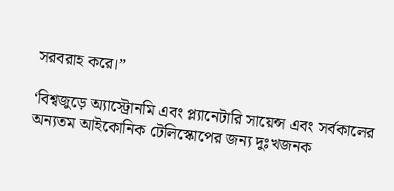সরবরাহ করে।”

‘বিশ্বজুড়ে অ্যাস্ট্রোনমি এবং প্ল্যানেটারি সায়েন্স এবং সর্বকালের অন্যতম আইকোনিক টেলিস্কোপের জন্য দুঃখজনক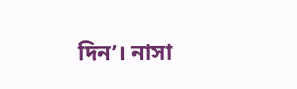দিন’। নাসা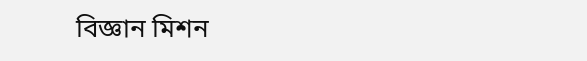বিজ্ঞান মিশন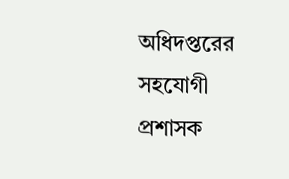অধিদপ্তরের সহযোগী প্রশাসক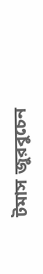টমাস জুরবুচেন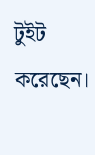টুইট করেছেন।